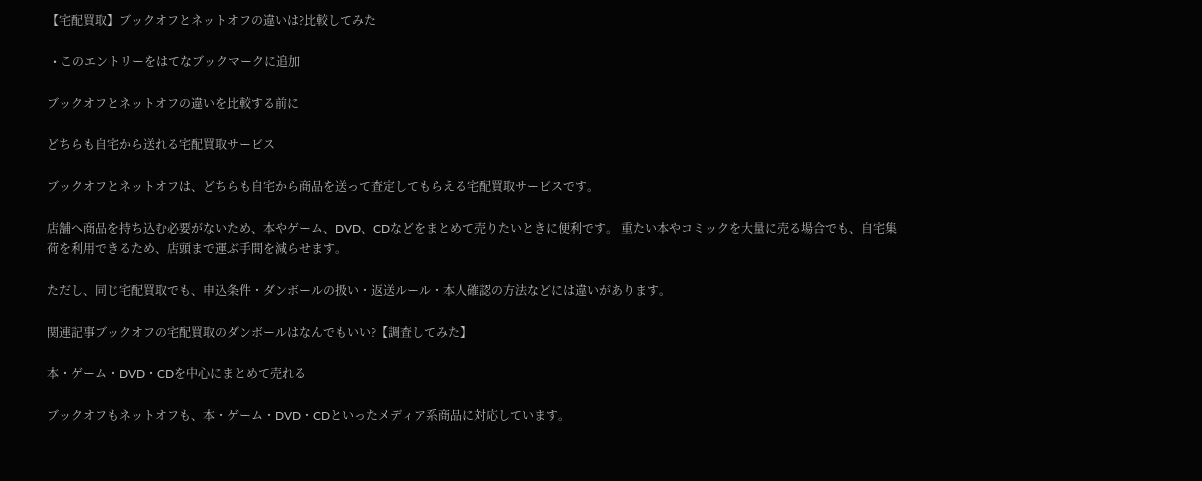【宅配買取】ブックオフとネットオフの違いは?比較してみた

  • このエントリーをはてなブックマークに追加

ブックオフとネットオフの違いを比較する前に

どちらも自宅から送れる宅配買取サービス

ブックオフとネットオフは、どちらも自宅から商品を送って査定してもらえる宅配買取サービスです。

店舗へ商品を持ち込む必要がないため、本やゲーム、DVD、CDなどをまとめて売りたいときに便利です。 重たい本やコミックを大量に売る場合でも、自宅集荷を利用できるため、店頭まで運ぶ手間を減らせます。

ただし、同じ宅配買取でも、申込条件・ダンボールの扱い・返送ルール・本人確認の方法などには違いがあります。

関連記事ブックオフの宅配買取のダンボールはなんでもいい?【調査してみた】

本・ゲーム・DVD・CDを中心にまとめて売れる

ブックオフもネットオフも、本・ゲーム・DVD・CDといったメディア系商品に対応しています。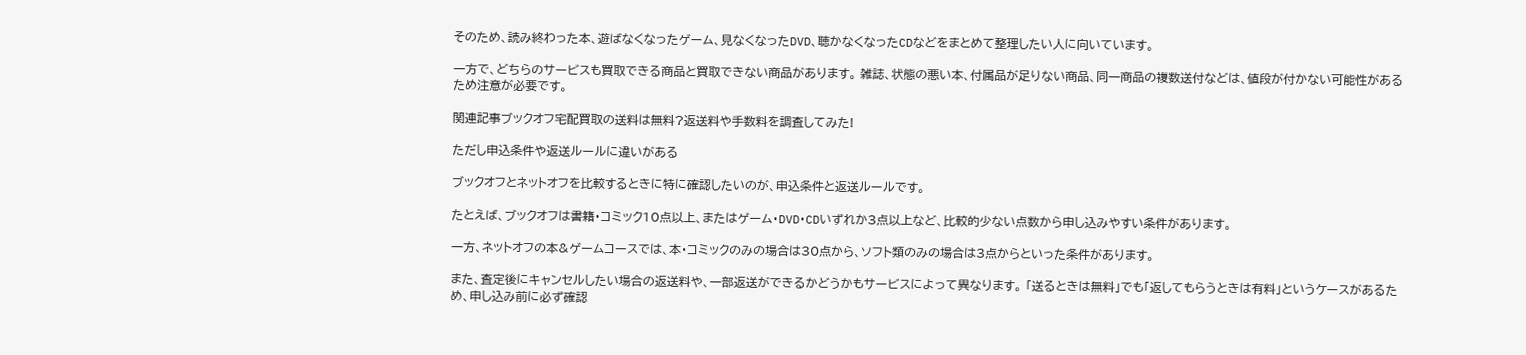そのため、読み終わった本、遊ばなくなったゲーム、見なくなったDVD、聴かなくなったCDなどをまとめて整理したい人に向いています。

一方で、どちらのサービスも買取できる商品と買取できない商品があります。 雑誌、状態の悪い本、付属品が足りない商品、同一商品の複数送付などは、値段が付かない可能性があるため注意が必要です。

関連記事ブックオフ宅配買取の送料は無料?返送料や手数料を調査してみた!

ただし申込条件や返送ルールに違いがある

ブックオフとネットオフを比較するときに特に確認したいのが、申込条件と返送ルールです。

たとえば、ブックオフは書籍・コミック10点以上、またはゲーム・DVD・CDいずれか3点以上など、比較的少ない点数から申し込みやすい条件があります。

一方、ネットオフの本&ゲームコースでは、本・コミックのみの場合は30点から、ソフト類のみの場合は3点からといった条件があります。

また、査定後にキャンセルしたい場合の返送料や、一部返送ができるかどうかもサービスによって異なります。 「送るときは無料」でも「返してもらうときは有料」というケースがあるため、申し込み前に必ず確認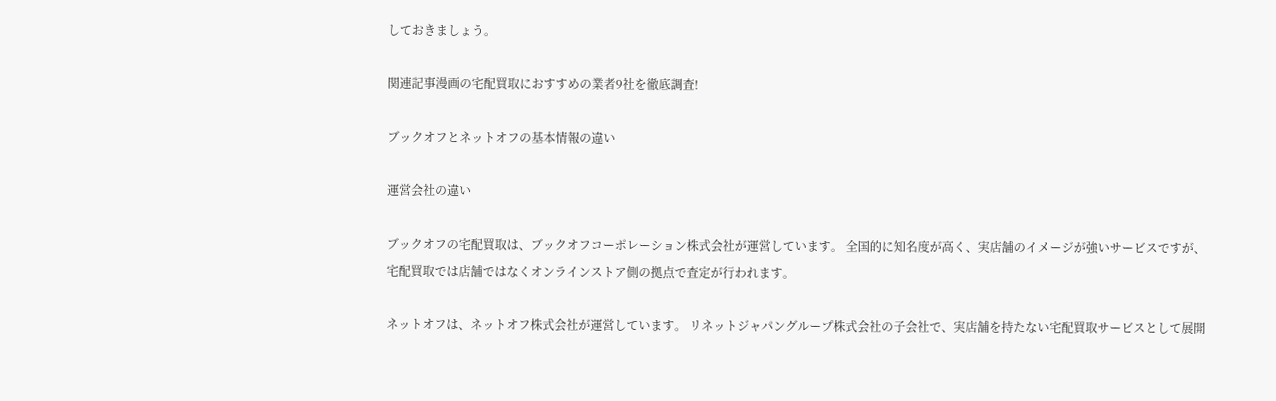しておきましょう。

関連記事漫画の宅配買取におすすめの業者9社を徹底調査!

ブックオフとネットオフの基本情報の違い

運営会社の違い

ブックオフの宅配買取は、ブックオフコーポレーション株式会社が運営しています。 全国的に知名度が高く、実店舗のイメージが強いサービスですが、宅配買取では店舗ではなくオンラインストア側の拠点で査定が行われます。

ネットオフは、ネットオフ株式会社が運営しています。 リネットジャパングループ株式会社の子会社で、実店舗を持たない宅配買取サービスとして展開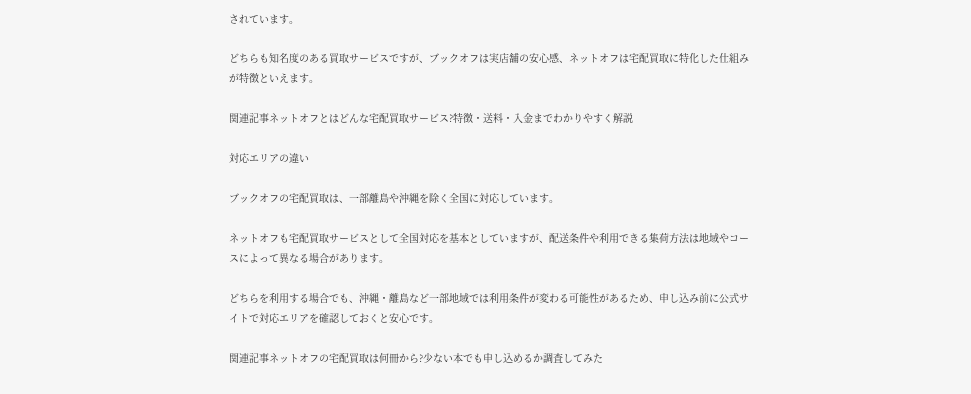されています。

どちらも知名度のある買取サービスですが、ブックオフは実店舗の安心感、ネットオフは宅配買取に特化した仕組みが特徴といえます。

関連記事ネットオフとはどんな宅配買取サービス?特徴・送料・入金までわかりやすく解説

対応エリアの違い

ブックオフの宅配買取は、一部離島や沖縄を除く全国に対応しています。

ネットオフも宅配買取サービスとして全国対応を基本としていますが、配送条件や利用できる集荷方法は地域やコースによって異なる場合があります。

どちらを利用する場合でも、沖縄・離島など一部地域では利用条件が変わる可能性があるため、申し込み前に公式サイトで対応エリアを確認しておくと安心です。

関連記事ネットオフの宅配買取は何冊から?少ない本でも申し込めるか調査してみた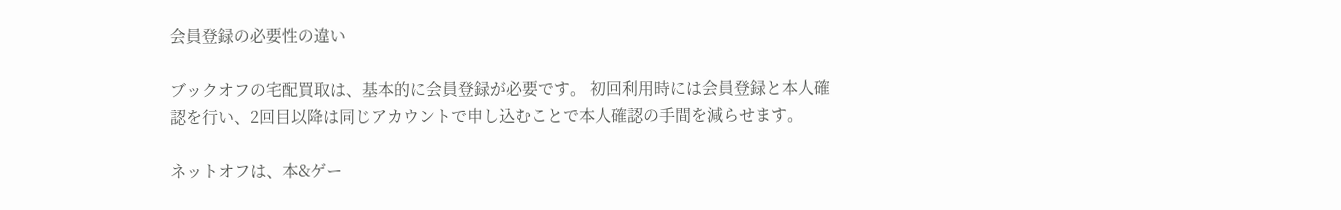会員登録の必要性の違い

ブックオフの宅配買取は、基本的に会員登録が必要です。 初回利用時には会員登録と本人確認を行い、2回目以降は同じアカウントで申し込むことで本人確認の手間を減らせます。

ネットオフは、本&ゲー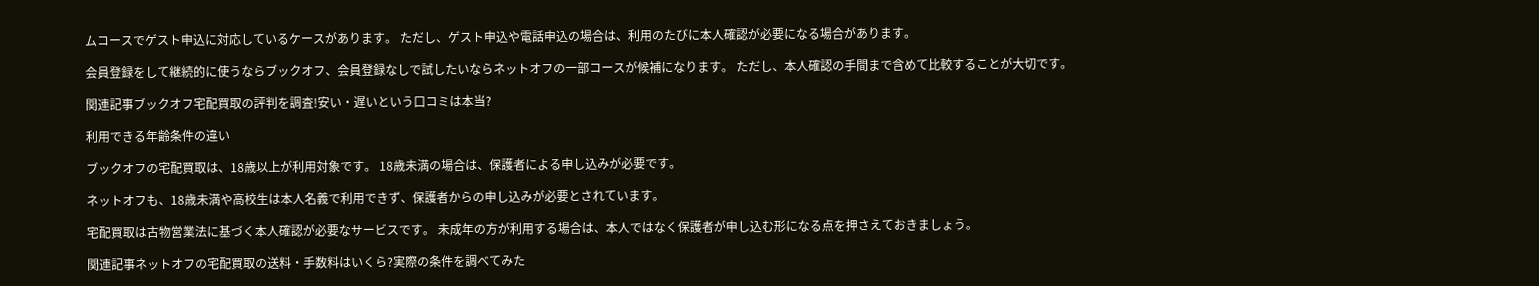ムコースでゲスト申込に対応しているケースがあります。 ただし、ゲスト申込や電話申込の場合は、利用のたびに本人確認が必要になる場合があります。

会員登録をして継続的に使うならブックオフ、会員登録なしで試したいならネットオフの一部コースが候補になります。 ただし、本人確認の手間まで含めて比較することが大切です。

関連記事ブックオフ宅配買取の評判を調査!安い・遅いという口コミは本当?

利用できる年齢条件の違い

ブックオフの宅配買取は、18歳以上が利用対象です。 18歳未満の場合は、保護者による申し込みが必要です。

ネットオフも、18歳未満や高校生は本人名義で利用できず、保護者からの申し込みが必要とされています。

宅配買取は古物営業法に基づく本人確認が必要なサービスです。 未成年の方が利用する場合は、本人ではなく保護者が申し込む形になる点を押さえておきましょう。

関連記事ネットオフの宅配買取の送料・手数料はいくら?実際の条件を調べてみた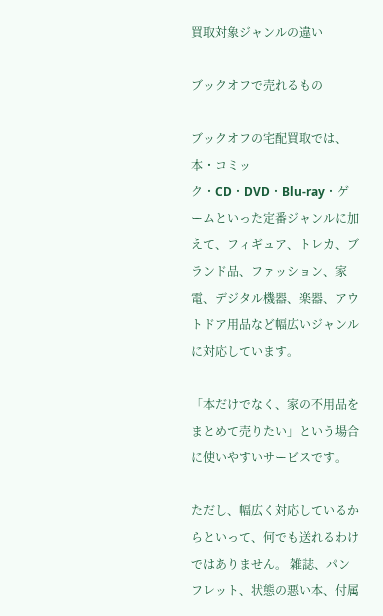買取対象ジャンルの違い

ブックオフで売れるもの

ブックオフの宅配買取では、本・コミック・CD・DVD・Blu-ray・ゲームといった定番ジャンルに加えて、フィギュア、トレカ、ブランド品、ファッション、家電、デジタル機器、楽器、アウトドア用品など幅広いジャンルに対応しています。

「本だけでなく、家の不用品をまとめて売りたい」という場合に使いやすいサービスです。

ただし、幅広く対応しているからといって、何でも送れるわけではありません。 雑誌、パンフレット、状態の悪い本、付属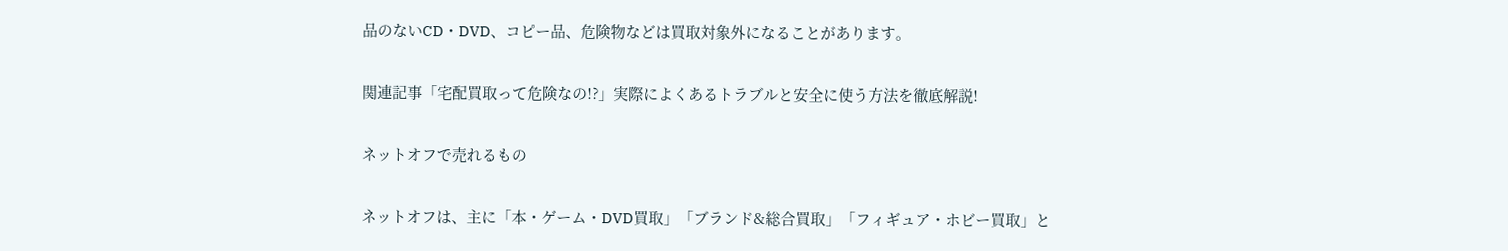品のないCD・DVD、コピー品、危険物などは買取対象外になることがあります。

関連記事「宅配買取って危険なの!?」実際によくあるトラブルと安全に使う方法を徹底解説!

ネットオフで売れるもの

ネットオフは、主に「本・ゲーム・DVD買取」「ブランド&総合買取」「フィギュア・ホビー買取」と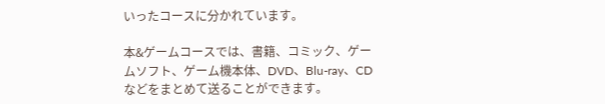いったコースに分かれています。

本&ゲームコースでは、書籍、コミック、ゲームソフト、ゲーム機本体、DVD、Blu-ray、CDなどをまとめて送ることができます。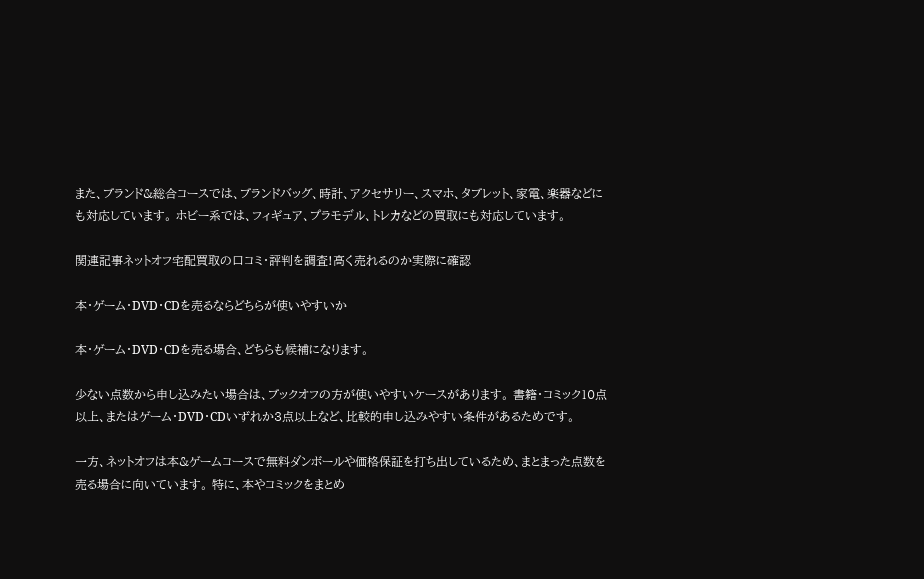また、ブランド&総合コースでは、ブランドバッグ、時計、アクセサリー、スマホ、タブレット、家電、楽器などにも対応しています。 ホビー系では、フィギュア、プラモデル、トレカなどの買取にも対応しています。

関連記事ネットオフ宅配買取の口コミ・評判を調査!高く売れるのか実際に確認

本・ゲーム・DVD・CDを売るならどちらが使いやすいか

本・ゲーム・DVD・CDを売る場合、どちらも候補になります。

少ない点数から申し込みたい場合は、ブックオフの方が使いやすいケースがあります。 書籍・コミック10点以上、またはゲーム・DVD・CDいずれか3点以上など、比較的申し込みやすい条件があるためです。

一方、ネットオフは本&ゲームコースで無料ダンボールや価格保証を打ち出しているため、まとまった点数を売る場合に向いています。 特に、本やコミックをまとめ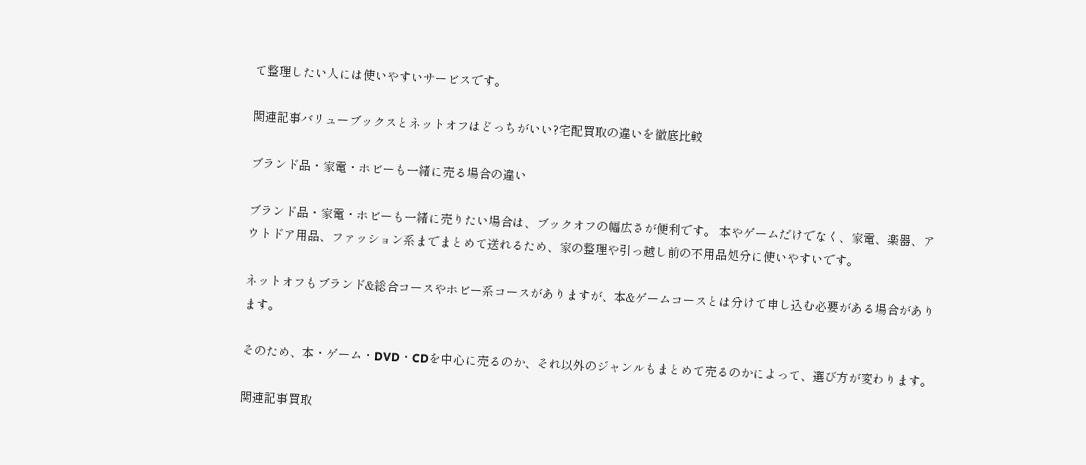て整理したい人には使いやすいサービスです。

関連記事バリューブックスとネットオフはどっちがいい?宅配買取の違いを徹底比較

ブランド品・家電・ホビーも一緒に売る場合の違い

ブランド品・家電・ホビーも一緒に売りたい場合は、ブックオフの幅広さが便利です。 本やゲームだけでなく、家電、楽器、アウトドア用品、ファッション系までまとめて送れるため、家の整理や引っ越し前の不用品処分に使いやすいです。

ネットオフもブランド&総合コースやホビー系コースがありますが、本&ゲームコースとは分けて申し込む必要がある場合があります。

そのため、本・ゲーム・DVD・CDを中心に売るのか、それ以外のジャンルもまとめて売るのかによって、選び方が変わります。

関連記事買取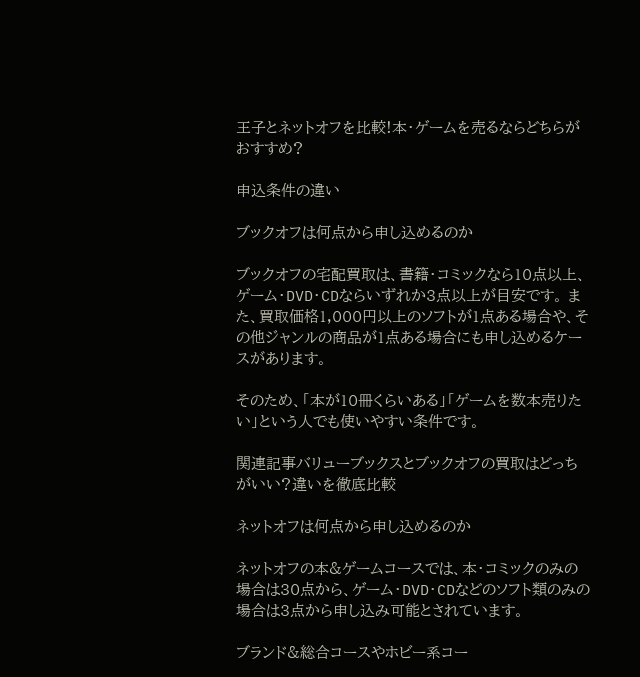王子とネットオフを比較!本・ゲームを売るならどちらがおすすめ?

申込条件の違い

ブックオフは何点から申し込めるのか

ブックオフの宅配買取は、書籍・コミックなら10点以上、ゲーム・DVD・CDならいずれか3点以上が目安です。 また、買取価格1,000円以上のソフトが1点ある場合や、その他ジャンルの商品が1点ある場合にも申し込めるケースがあります。

そのため、「本が10冊くらいある」「ゲームを数本売りたい」という人でも使いやすい条件です。

関連記事バリューブックスとブックオフの買取はどっちがいい?違いを徹底比較

ネットオフは何点から申し込めるのか

ネットオフの本&ゲームコースでは、本・コミックのみの場合は30点から、ゲーム・DVD・CDなどのソフト類のみの場合は3点から申し込み可能とされています。

ブランド&総合コースやホビー系コー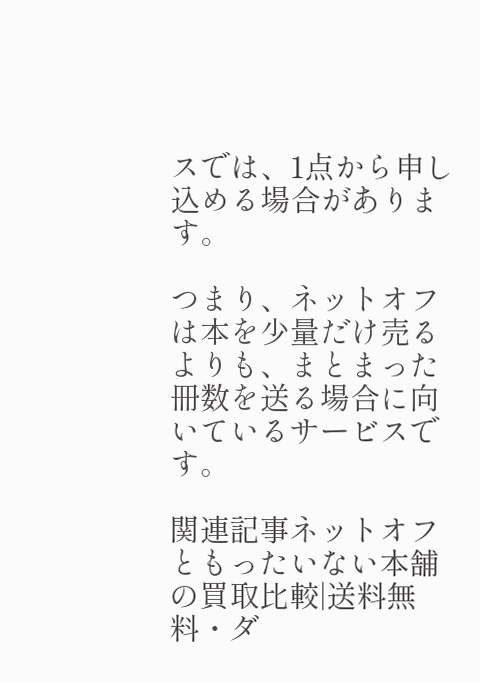スでは、1点から申し込める場合があります。

つまり、ネットオフは本を少量だけ売るよりも、まとまった冊数を送る場合に向いているサービスです。

関連記事ネットオフともったいない本舗の買取比較|送料無料・ダ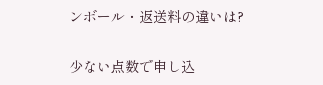ンボール・返送料の違いは?

少ない点数で申し込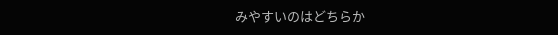みやすいのはどちらか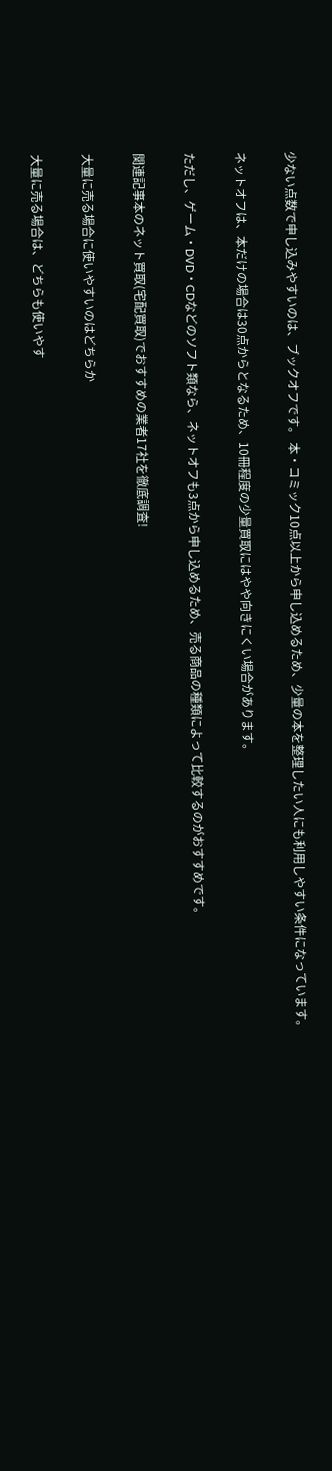少ない点数で申し込みやすいのは、ブックオフです。 本・コミック10点以上から申し込めるため、少量の本を整理したい人にも利用しやすい条件になっています。

ネットオフは、本だけの場合は30点からとなるため、10冊程度の少量買取にはやや向きにくい場合があります。

ただし、ゲーム・DVD・CDなどのソフト類なら、ネットオフも3点から申し込めるため、売る商品の種類によって比較するのがおすすめです。

関連記事本のネット買取(宅配買取)でおすすめの業者17社を徹底調査!

大量に売る場合に使いやすいのはどちらか

大量に売る場合は、どちらも使いやす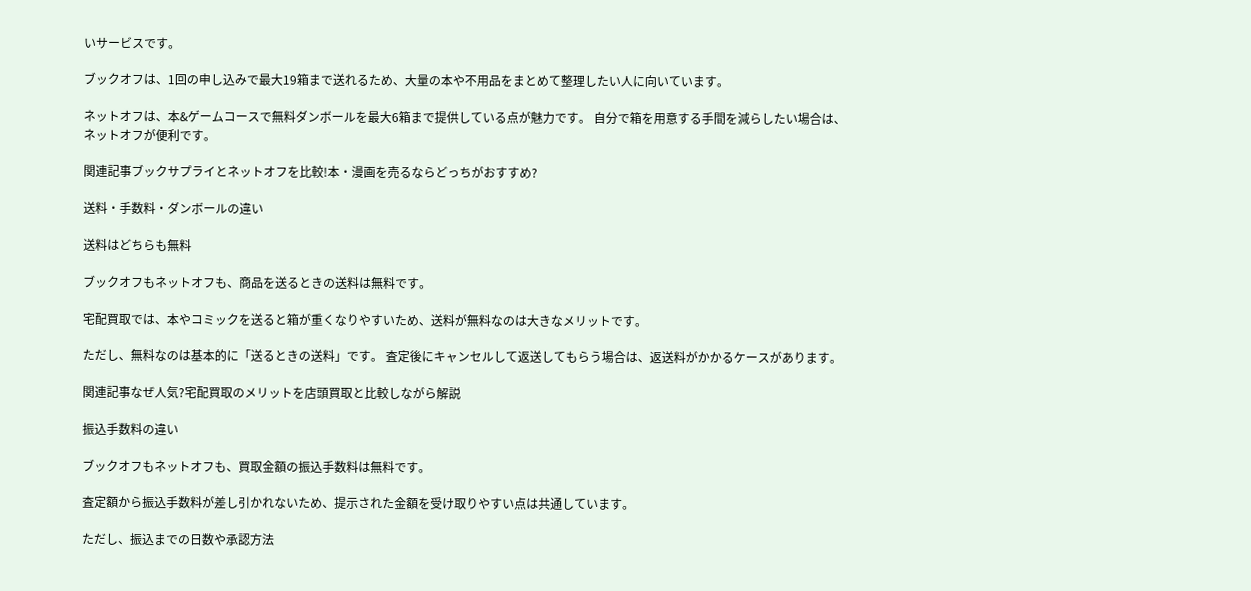いサービスです。

ブックオフは、1回の申し込みで最大19箱まで送れるため、大量の本や不用品をまとめて整理したい人に向いています。

ネットオフは、本&ゲームコースで無料ダンボールを最大6箱まで提供している点が魅力です。 自分で箱を用意する手間を減らしたい場合は、ネットオフが便利です。

関連記事ブックサプライとネットオフを比較!本・漫画を売るならどっちがおすすめ?

送料・手数料・ダンボールの違い

送料はどちらも無料

ブックオフもネットオフも、商品を送るときの送料は無料です。

宅配買取では、本やコミックを送ると箱が重くなりやすいため、送料が無料なのは大きなメリットです。

ただし、無料なのは基本的に「送るときの送料」です。 査定後にキャンセルして返送してもらう場合は、返送料がかかるケースがあります。

関連記事なぜ人気?宅配買取のメリットを店頭買取と比較しながら解説

振込手数料の違い

ブックオフもネットオフも、買取金額の振込手数料は無料です。

査定額から振込手数料が差し引かれないため、提示された金額を受け取りやすい点は共通しています。

ただし、振込までの日数や承認方法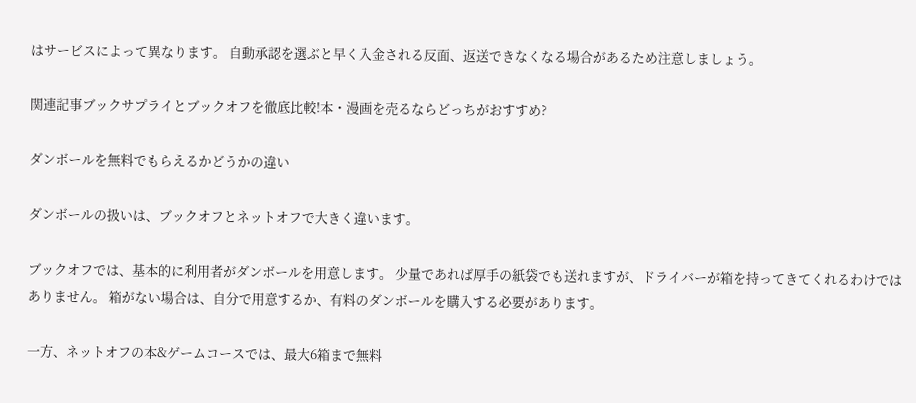はサービスによって異なります。 自動承認を選ぶと早く入金される反面、返送できなくなる場合があるため注意しましょう。

関連記事ブックサプライとブックオフを徹底比較!本・漫画を売るならどっちがおすすめ?

ダンボールを無料でもらえるかどうかの違い

ダンボールの扱いは、ブックオフとネットオフで大きく違います。

ブックオフでは、基本的に利用者がダンボールを用意します。 少量であれば厚手の紙袋でも送れますが、ドライバーが箱を持ってきてくれるわけではありません。 箱がない場合は、自分で用意するか、有料のダンボールを購入する必要があります。

一方、ネットオフの本&ゲームコースでは、最大6箱まで無料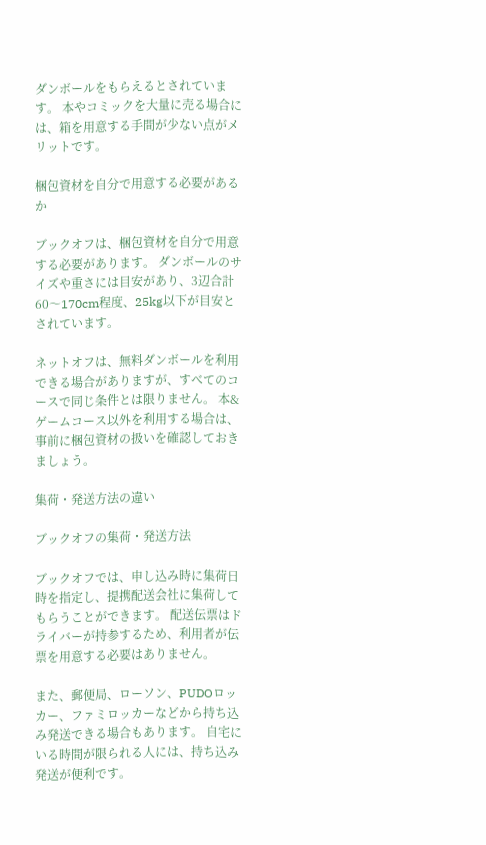ダンボールをもらえるとされています。 本やコミックを大量に売る場合には、箱を用意する手間が少ない点がメリットです。

梱包資材を自分で用意する必要があるか

ブックオフは、梱包資材を自分で用意する必要があります。 ダンボールのサイズや重さには目安があり、3辺合計60〜170cm程度、25kg以下が目安とされています。

ネットオフは、無料ダンボールを利用できる場合がありますが、すべてのコースで同じ条件とは限りません。 本&ゲームコース以外を利用する場合は、事前に梱包資材の扱いを確認しておきましょう。

集荷・発送方法の違い

ブックオフの集荷・発送方法

ブックオフでは、申し込み時に集荷日時を指定し、提携配送会社に集荷してもらうことができます。 配送伝票はドライバーが持参するため、利用者が伝票を用意する必要はありません。

また、郵便局、ローソン、PUDOロッカー、ファミロッカーなどから持ち込み発送できる場合もあります。 自宅にいる時間が限られる人には、持ち込み発送が便利です。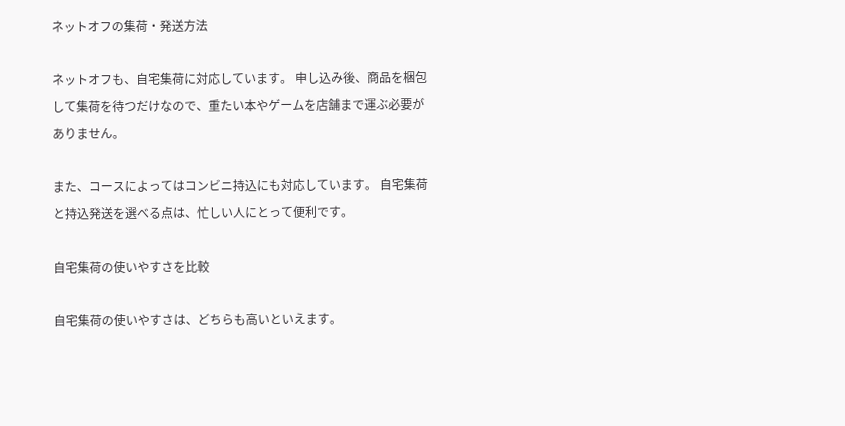ネットオフの集荷・発送方法

ネットオフも、自宅集荷に対応しています。 申し込み後、商品を梱包して集荷を待つだけなので、重たい本やゲームを店舗まで運ぶ必要がありません。

また、コースによってはコンビニ持込にも対応しています。 自宅集荷と持込発送を選べる点は、忙しい人にとって便利です。

自宅集荷の使いやすさを比較

自宅集荷の使いやすさは、どちらも高いといえます。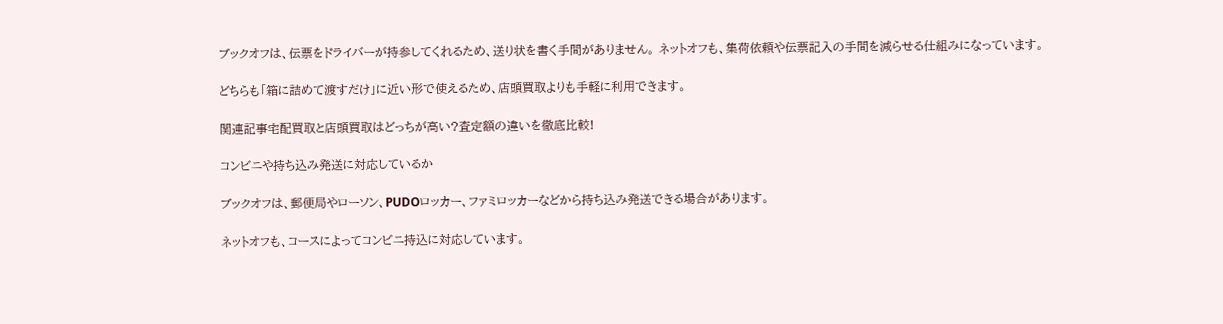ブックオフは、伝票をドライバーが持参してくれるため、送り状を書く手間がありません。 ネットオフも、集荷依頼や伝票記入の手間を減らせる仕組みになっています。

どちらも「箱に詰めて渡すだけ」に近い形で使えるため、店頭買取よりも手軽に利用できます。

関連記事宅配買取と店頭買取はどっちが高い?査定額の違いを徹底比較!

コンビニや持ち込み発送に対応しているか

ブックオフは、郵便局やローソン、PUDOロッカー、ファミロッカーなどから持ち込み発送できる場合があります。

ネットオフも、コースによってコンビニ持込に対応しています。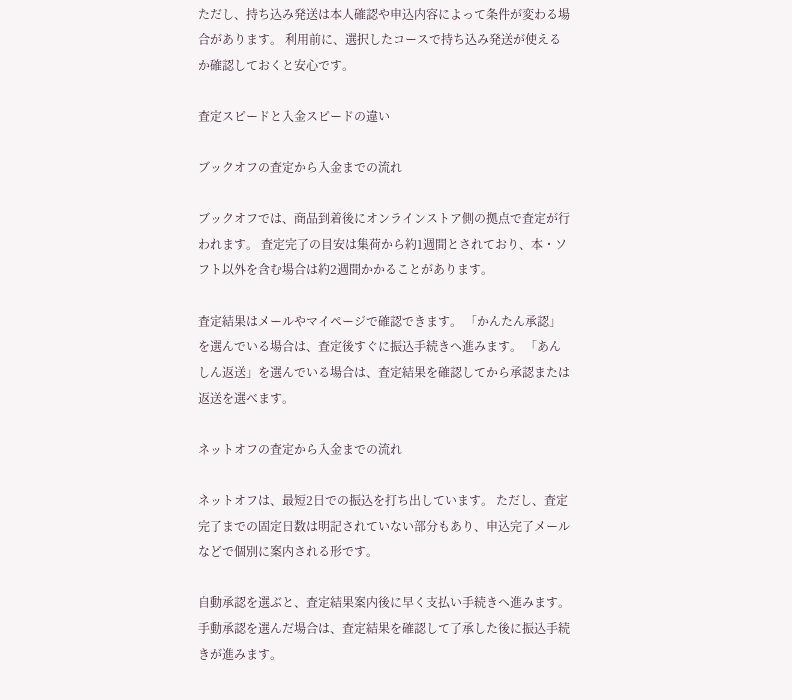ただし、持ち込み発送は本人確認や申込内容によって条件が変わる場合があります。 利用前に、選択したコースで持ち込み発送が使えるか確認しておくと安心です。

査定スピードと入金スピードの違い

ブックオフの査定から入金までの流れ

ブックオフでは、商品到着後にオンラインストア側の拠点で査定が行われます。 査定完了の目安は集荷から約1週間とされており、本・ソフト以外を含む場合は約2週間かかることがあります。

査定結果はメールやマイページで確認できます。 「かんたん承認」を選んでいる場合は、査定後すぐに振込手続きへ進みます。 「あんしん返送」を選んでいる場合は、査定結果を確認してから承認または返送を選べます。

ネットオフの査定から入金までの流れ

ネットオフは、最短2日での振込を打ち出しています。 ただし、査定完了までの固定日数は明記されていない部分もあり、申込完了メールなどで個別に案内される形です。

自動承認を選ぶと、査定結果案内後に早く支払い手続きへ進みます。 手動承認を選んだ場合は、査定結果を確認して了承した後に振込手続きが進みます。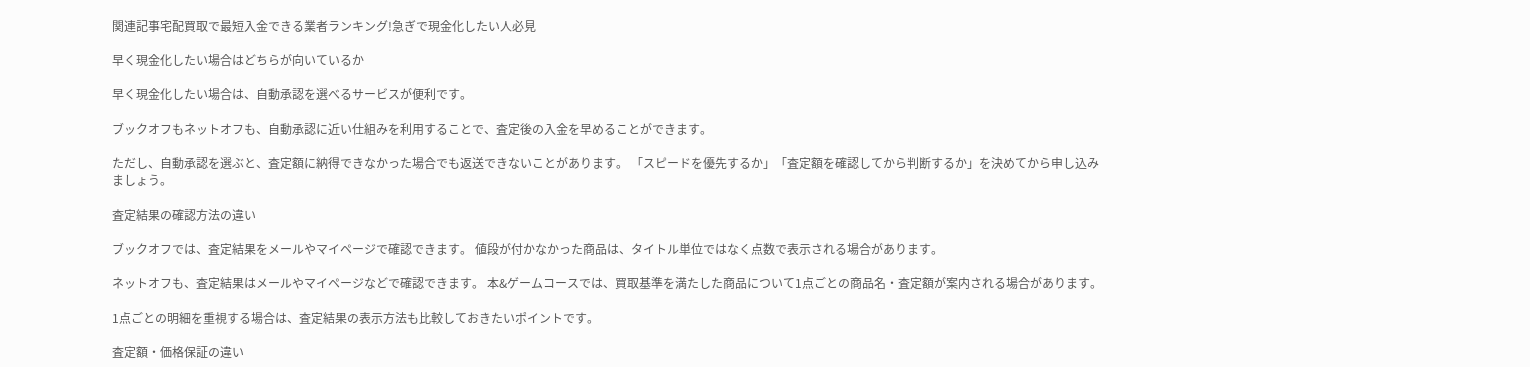関連記事宅配買取で最短入金できる業者ランキング!急ぎで現金化したい人必見

早く現金化したい場合はどちらが向いているか

早く現金化したい場合は、自動承認を選べるサービスが便利です。

ブックオフもネットオフも、自動承認に近い仕組みを利用することで、査定後の入金を早めることができます。

ただし、自動承認を選ぶと、査定額に納得できなかった場合でも返送できないことがあります。 「スピードを優先するか」「査定額を確認してから判断するか」を決めてから申し込みましょう。

査定結果の確認方法の違い

ブックオフでは、査定結果をメールやマイページで確認できます。 値段が付かなかった商品は、タイトル単位ではなく点数で表示される場合があります。

ネットオフも、査定結果はメールやマイページなどで確認できます。 本&ゲームコースでは、買取基準を満たした商品について1点ごとの商品名・査定額が案内される場合があります。

1点ごとの明細を重視する場合は、査定結果の表示方法も比較しておきたいポイントです。

査定額・価格保証の違い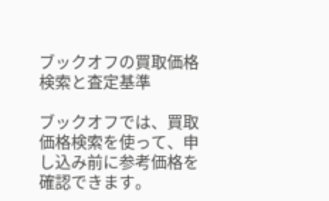ブックオフの買取価格検索と査定基準

ブックオフでは、買取価格検索を使って、申し込み前に参考価格を確認できます。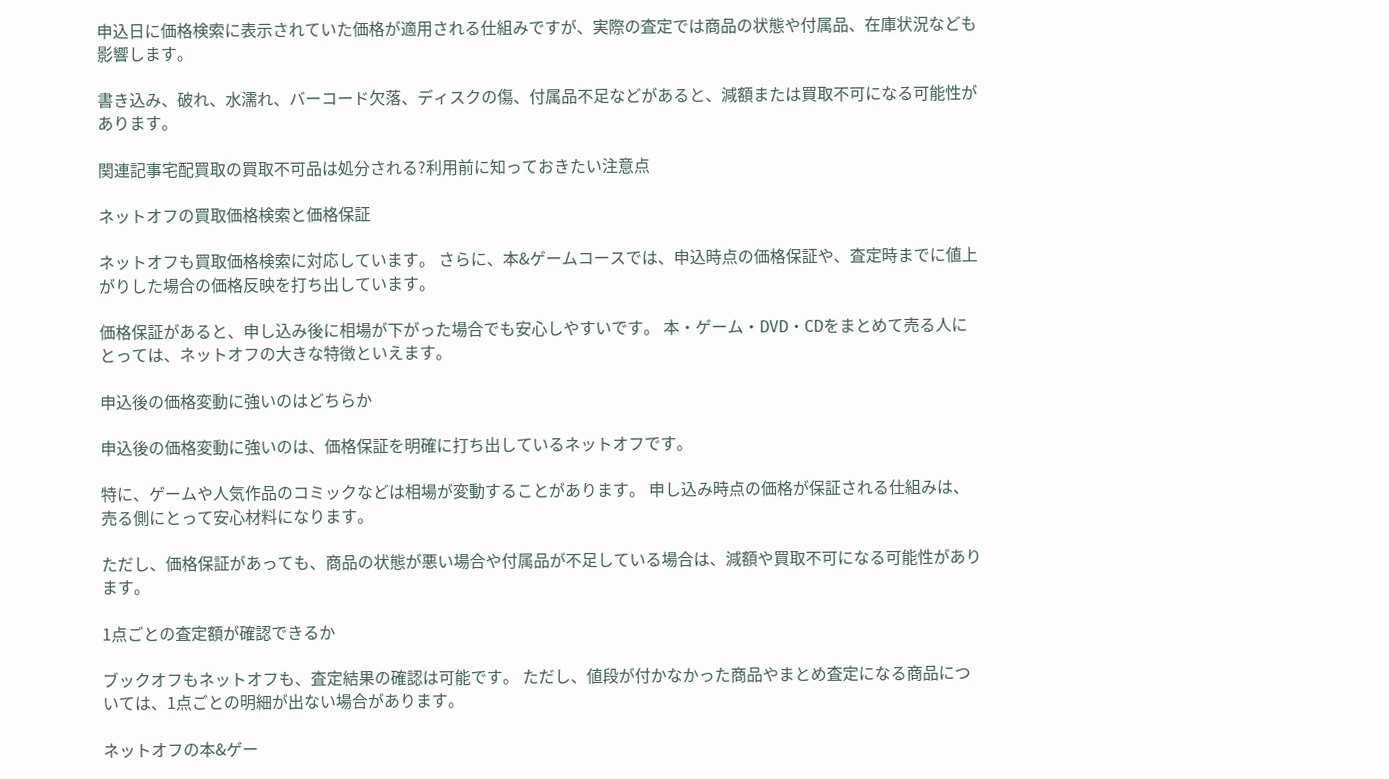申込日に価格検索に表示されていた価格が適用される仕組みですが、実際の査定では商品の状態や付属品、在庫状況なども影響します。

書き込み、破れ、水濡れ、バーコード欠落、ディスクの傷、付属品不足などがあると、減額または買取不可になる可能性があります。

関連記事宅配買取の買取不可品は処分される?利用前に知っておきたい注意点

ネットオフの買取価格検索と価格保証

ネットオフも買取価格検索に対応しています。 さらに、本&ゲームコースでは、申込時点の価格保証や、査定時までに値上がりした場合の価格反映を打ち出しています。

価格保証があると、申し込み後に相場が下がった場合でも安心しやすいです。 本・ゲーム・DVD・CDをまとめて売る人にとっては、ネットオフの大きな特徴といえます。

申込後の価格変動に強いのはどちらか

申込後の価格変動に強いのは、価格保証を明確に打ち出しているネットオフです。

特に、ゲームや人気作品のコミックなどは相場が変動することがあります。 申し込み時点の価格が保証される仕組みは、売る側にとって安心材料になります。

ただし、価格保証があっても、商品の状態が悪い場合や付属品が不足している場合は、減額や買取不可になる可能性があります。

1点ごとの査定額が確認できるか

ブックオフもネットオフも、査定結果の確認は可能です。 ただし、値段が付かなかった商品やまとめ査定になる商品については、1点ごとの明細が出ない場合があります。

ネットオフの本&ゲー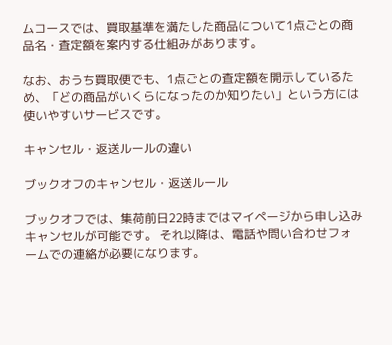ムコースでは、買取基準を満たした商品について1点ごとの商品名・査定額を案内する仕組みがあります。

なお、おうち買取便でも、1点ごとの査定額を開示しているため、「どの商品がいくらになったのか知りたい」という方には使いやすいサービスです。

キャンセル・返送ルールの違い

ブックオフのキャンセル・返送ルール

ブックオフでは、集荷前日22時まではマイページから申し込みキャンセルが可能です。 それ以降は、電話や問い合わせフォームでの連絡が必要になります。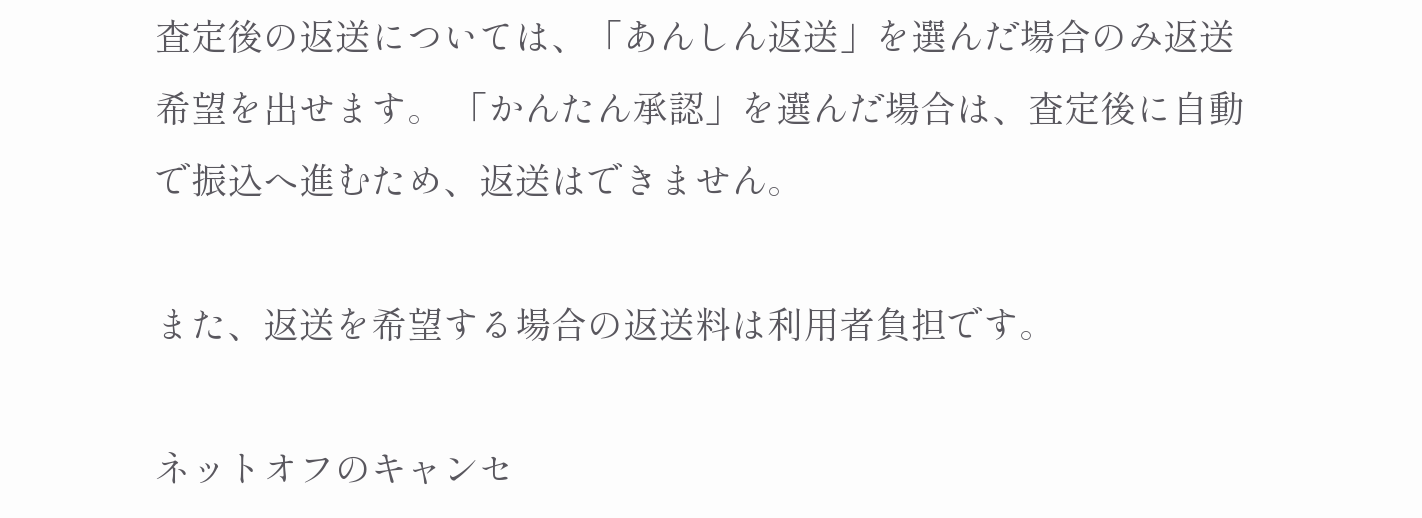査定後の返送については、「あんしん返送」を選んだ場合のみ返送希望を出せます。 「かんたん承認」を選んだ場合は、査定後に自動で振込へ進むため、返送はできません。

また、返送を希望する場合の返送料は利用者負担です。

ネットオフのキャンセ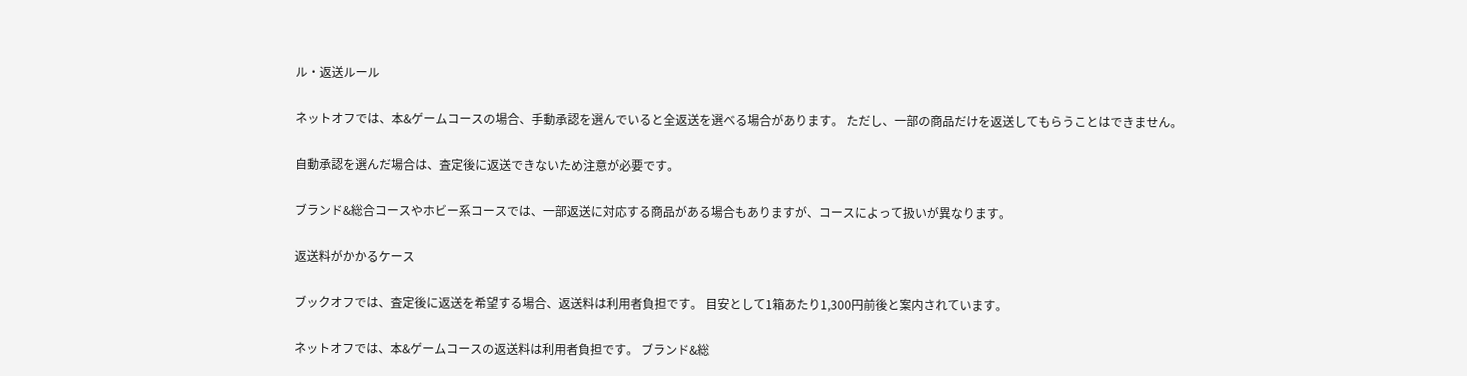ル・返送ルール

ネットオフでは、本&ゲームコースの場合、手動承認を選んでいると全返送を選べる場合があります。 ただし、一部の商品だけを返送してもらうことはできません。

自動承認を選んだ場合は、査定後に返送できないため注意が必要です。

ブランド&総合コースやホビー系コースでは、一部返送に対応する商品がある場合もありますが、コースによって扱いが異なります。

返送料がかかるケース

ブックオフでは、査定後に返送を希望する場合、返送料は利用者負担です。 目安として1箱あたり1,300円前後と案内されています。

ネットオフでは、本&ゲームコースの返送料は利用者負担です。 ブランド&総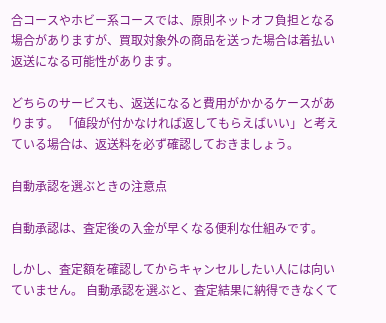合コースやホビー系コースでは、原則ネットオフ負担となる場合がありますが、買取対象外の商品を送った場合は着払い返送になる可能性があります。

どちらのサービスも、返送になると費用がかかるケースがあります。 「値段が付かなければ返してもらえばいい」と考えている場合は、返送料を必ず確認しておきましょう。

自動承認を選ぶときの注意点

自動承認は、査定後の入金が早くなる便利な仕組みです。

しかし、査定額を確認してからキャンセルしたい人には向いていません。 自動承認を選ぶと、査定結果に納得できなくて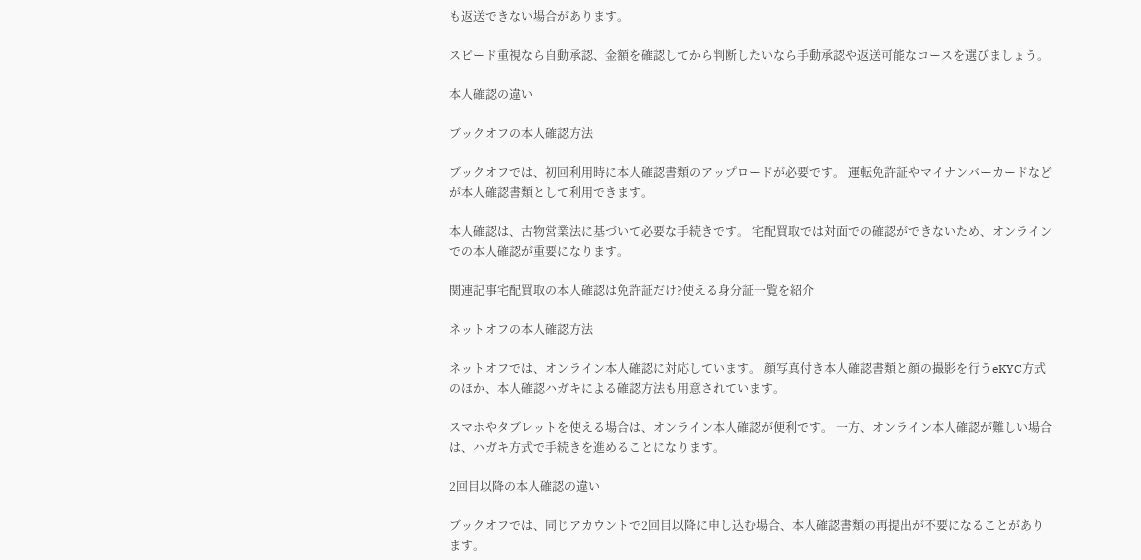も返送できない場合があります。

スピード重視なら自動承認、金額を確認してから判断したいなら手動承認や返送可能なコースを選びましょう。

本人確認の違い

ブックオフの本人確認方法

ブックオフでは、初回利用時に本人確認書類のアップロードが必要です。 運転免許証やマイナンバーカードなどが本人確認書類として利用できます。

本人確認は、古物営業法に基づいて必要な手続きです。 宅配買取では対面での確認ができないため、オンラインでの本人確認が重要になります。

関連記事宅配買取の本人確認は免許証だけ?使える身分証一覧を紹介

ネットオフの本人確認方法

ネットオフでは、オンライン本人確認に対応しています。 顔写真付き本人確認書類と顔の撮影を行うeKYC方式のほか、本人確認ハガキによる確認方法も用意されています。

スマホやタブレットを使える場合は、オンライン本人確認が便利です。 一方、オンライン本人確認が難しい場合は、ハガキ方式で手続きを進めることになります。

2回目以降の本人確認の違い

ブックオフでは、同じアカウントで2回目以降に申し込む場合、本人確認書類の再提出が不要になることがあります。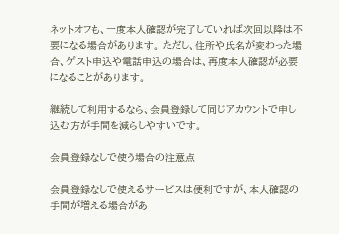ネットオフも、一度本人確認が完了していれば次回以降は不要になる場合があります。 ただし、住所や氏名が変わった場合、ゲスト申込や電話申込の場合は、再度本人確認が必要になることがあります。

継続して利用するなら、会員登録して同じアカウントで申し込む方が手間を減らしやすいです。

会員登録なしで使う場合の注意点

会員登録なしで使えるサービスは便利ですが、本人確認の手間が増える場合があ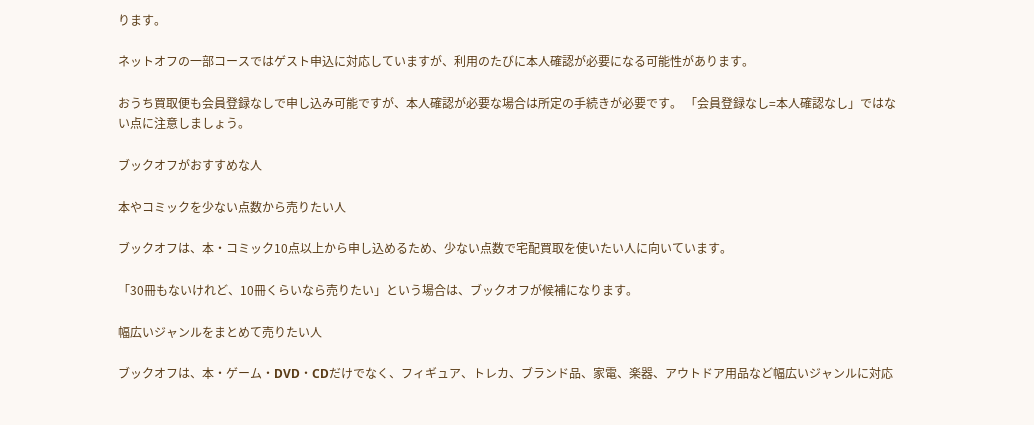ります。

ネットオフの一部コースではゲスト申込に対応していますが、利用のたびに本人確認が必要になる可能性があります。

おうち買取便も会員登録なしで申し込み可能ですが、本人確認が必要な場合は所定の手続きが必要です。 「会員登録なし=本人確認なし」ではない点に注意しましょう。

ブックオフがおすすめな人

本やコミックを少ない点数から売りたい人

ブックオフは、本・コミック10点以上から申し込めるため、少ない点数で宅配買取を使いたい人に向いています。

「30冊もないけれど、10冊くらいなら売りたい」という場合は、ブックオフが候補になります。

幅広いジャンルをまとめて売りたい人

ブックオフは、本・ゲーム・DVD・CDだけでなく、フィギュア、トレカ、ブランド品、家電、楽器、アウトドア用品など幅広いジャンルに対応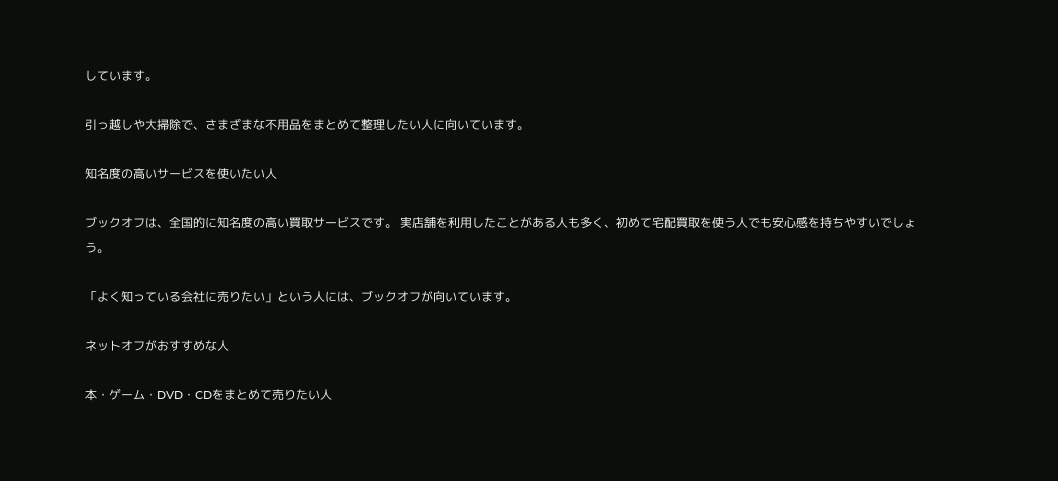しています。

引っ越しや大掃除で、さまざまな不用品をまとめて整理したい人に向いています。

知名度の高いサービスを使いたい人

ブックオフは、全国的に知名度の高い買取サービスです。 実店舗を利用したことがある人も多く、初めて宅配買取を使う人でも安心感を持ちやすいでしょう。

「よく知っている会社に売りたい」という人には、ブックオフが向いています。

ネットオフがおすすめな人

本・ゲーム・DVD・CDをまとめて売りたい人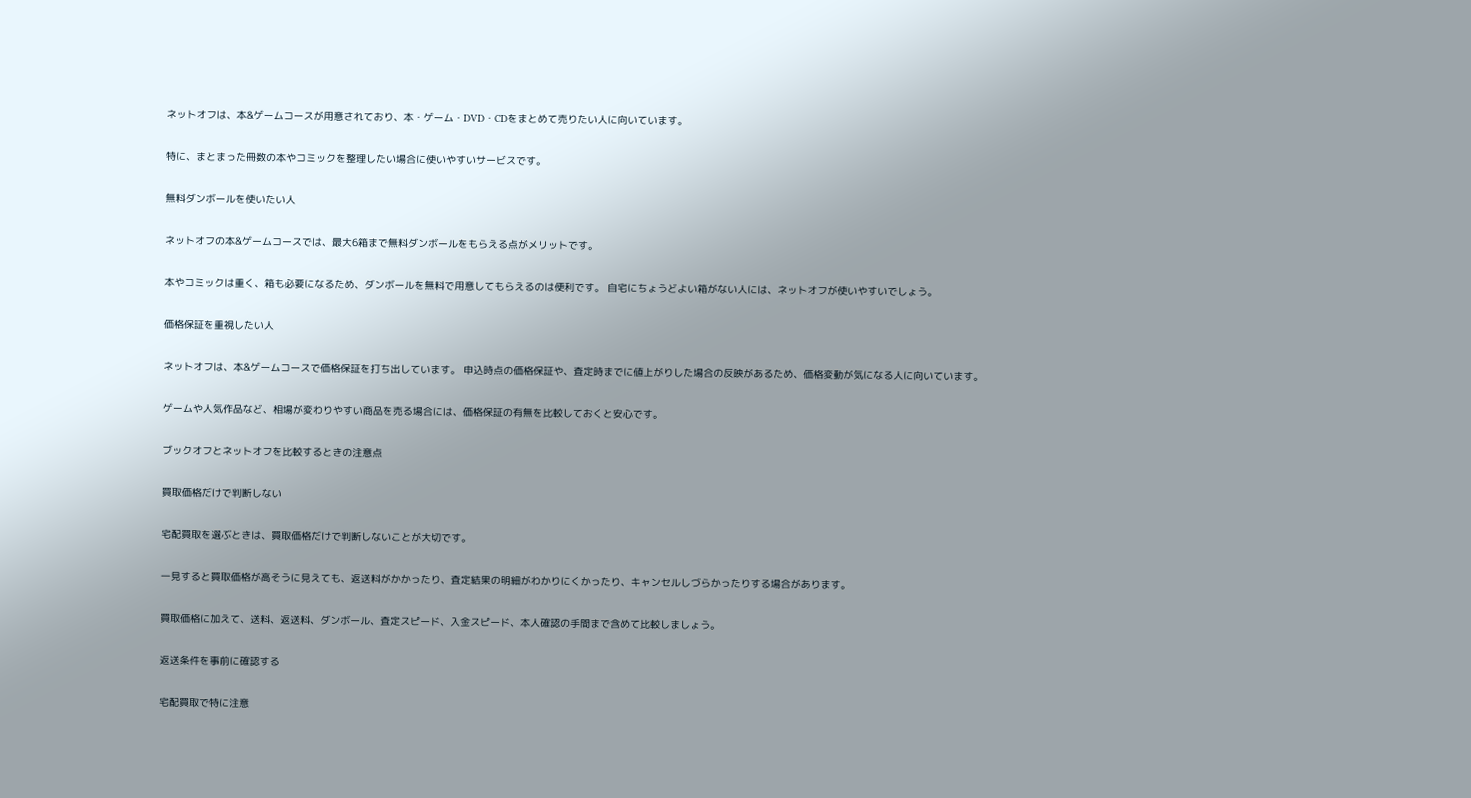ネットオフは、本&ゲームコースが用意されており、本・ゲーム・DVD・CDをまとめて売りたい人に向いています。

特に、まとまった冊数の本やコミックを整理したい場合に使いやすいサービスです。

無料ダンボールを使いたい人

ネットオフの本&ゲームコースでは、最大6箱まで無料ダンボールをもらえる点がメリットです。

本やコミックは重く、箱も必要になるため、ダンボールを無料で用意してもらえるのは便利です。 自宅にちょうどよい箱がない人には、ネットオフが使いやすいでしょう。

価格保証を重視したい人

ネットオフは、本&ゲームコースで価格保証を打ち出しています。 申込時点の価格保証や、査定時までに値上がりした場合の反映があるため、価格変動が気になる人に向いています。

ゲームや人気作品など、相場が変わりやすい商品を売る場合には、価格保証の有無を比較しておくと安心です。

ブックオフとネットオフを比較するときの注意点

買取価格だけで判断しない

宅配買取を選ぶときは、買取価格だけで判断しないことが大切です。

一見すると買取価格が高そうに見えても、返送料がかかったり、査定結果の明細がわかりにくかったり、キャンセルしづらかったりする場合があります。

買取価格に加えて、送料、返送料、ダンボール、査定スピード、入金スピード、本人確認の手間まで含めて比較しましょう。

返送条件を事前に確認する

宅配買取で特に注意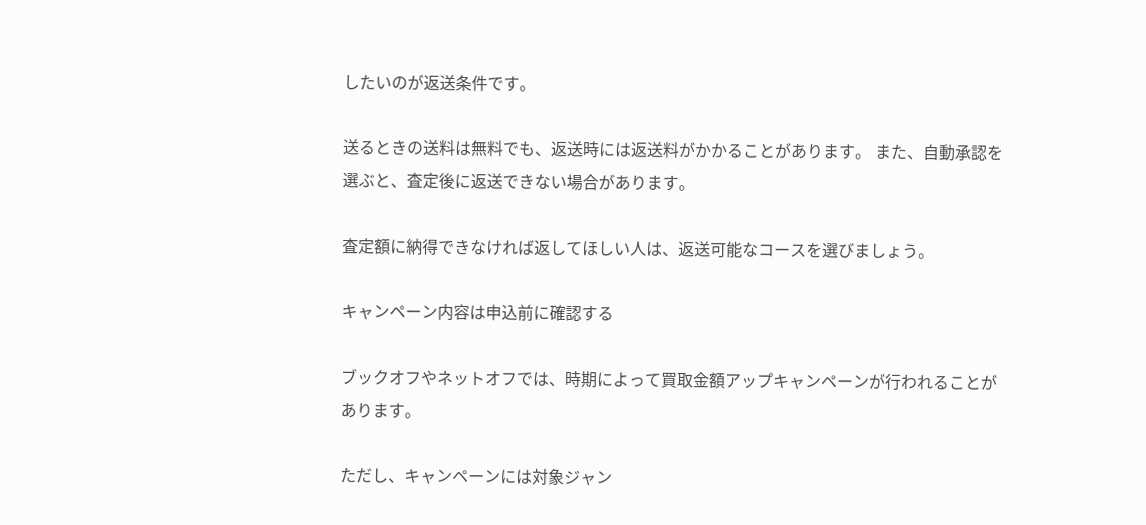したいのが返送条件です。

送るときの送料は無料でも、返送時には返送料がかかることがあります。 また、自動承認を選ぶと、査定後に返送できない場合があります。

査定額に納得できなければ返してほしい人は、返送可能なコースを選びましょう。

キャンペーン内容は申込前に確認する

ブックオフやネットオフでは、時期によって買取金額アップキャンペーンが行われることがあります。

ただし、キャンペーンには対象ジャン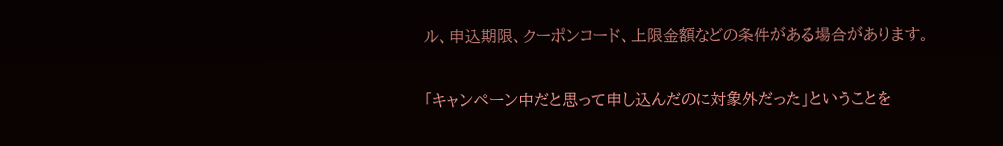ル、申込期限、クーポンコード、上限金額などの条件がある場合があります。

「キャンペーン中だと思って申し込んだのに対象外だった」ということを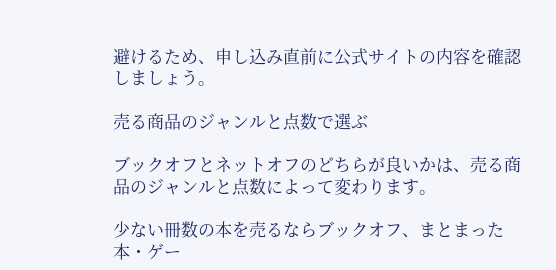避けるため、申し込み直前に公式サイトの内容を確認しましょう。

売る商品のジャンルと点数で選ぶ

ブックオフとネットオフのどちらが良いかは、売る商品のジャンルと点数によって変わります。

少ない冊数の本を売るならブックオフ、まとまった本・ゲー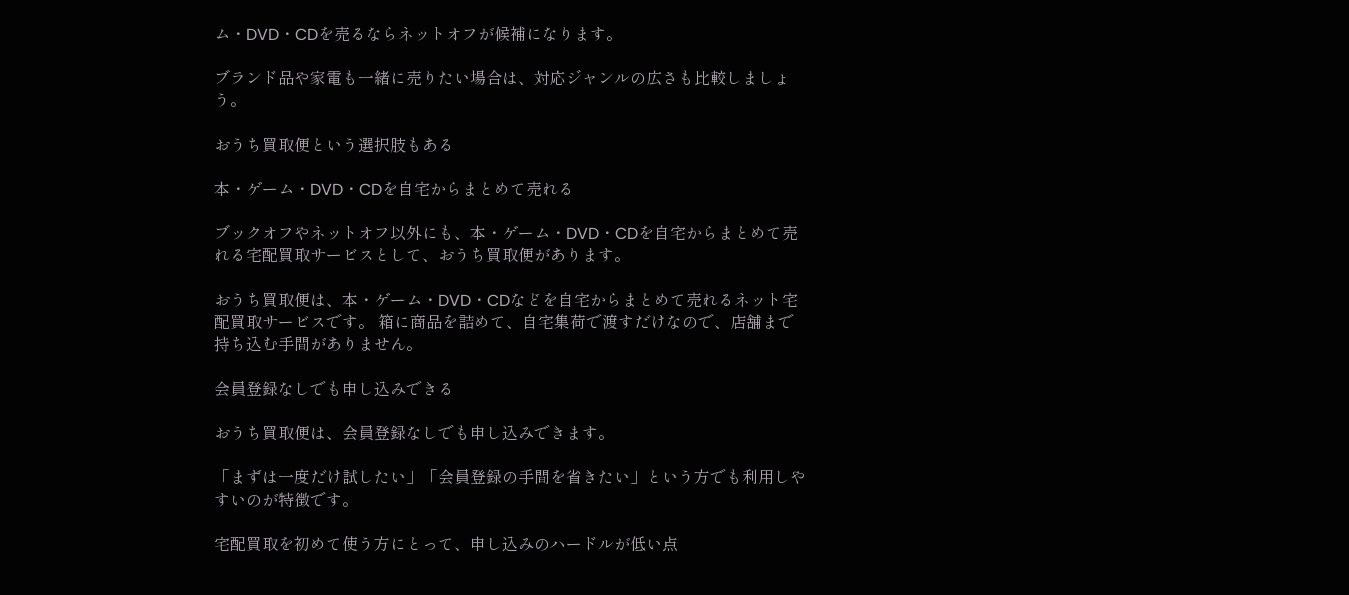ム・DVD・CDを売るならネットオフが候補になります。

ブランド品や家電も一緒に売りたい場合は、対応ジャンルの広さも比較しましょう。

おうち買取便という選択肢もある

本・ゲーム・DVD・CDを自宅からまとめて売れる

ブックオフやネットオフ以外にも、本・ゲーム・DVD・CDを自宅からまとめて売れる宅配買取サービスとして、おうち買取便があります。

おうち買取便は、本・ゲーム・DVD・CDなどを自宅からまとめて売れるネット宅配買取サービスです。 箱に商品を詰めて、自宅集荷で渡すだけなので、店舗まで持ち込む手間がありません。

会員登録なしでも申し込みできる

おうち買取便は、会員登録なしでも申し込みできます。

「まずは一度だけ試したい」「会員登録の手間を省きたい」という方でも利用しやすいのが特徴です。

宅配買取を初めて使う方にとって、申し込みのハードルが低い点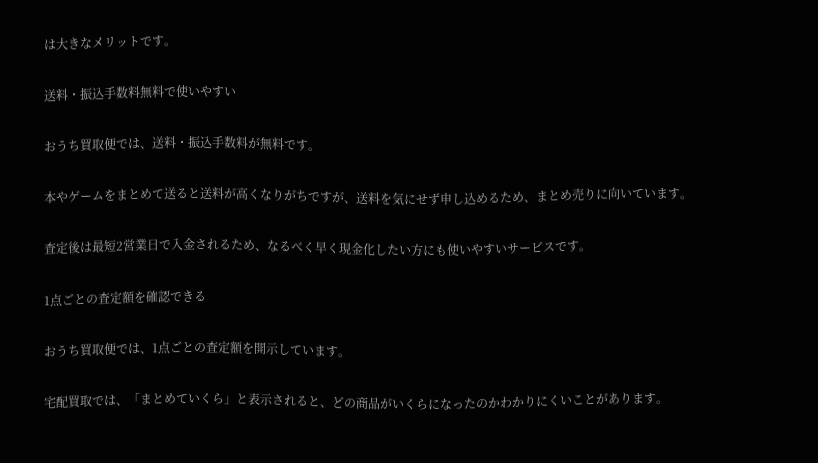は大きなメリットです。

送料・振込手数料無料で使いやすい

おうち買取便では、送料・振込手数料が無料です。

本やゲームをまとめて送ると送料が高くなりがちですが、送料を気にせず申し込めるため、まとめ売りに向いています。

査定後は最短2営業日で入金されるため、なるべく早く現金化したい方にも使いやすいサービスです。

1点ごとの査定額を確認できる

おうち買取便では、1点ごとの査定額を開示しています。

宅配買取では、「まとめていくら」と表示されると、どの商品がいくらになったのかわかりにくいことがあります。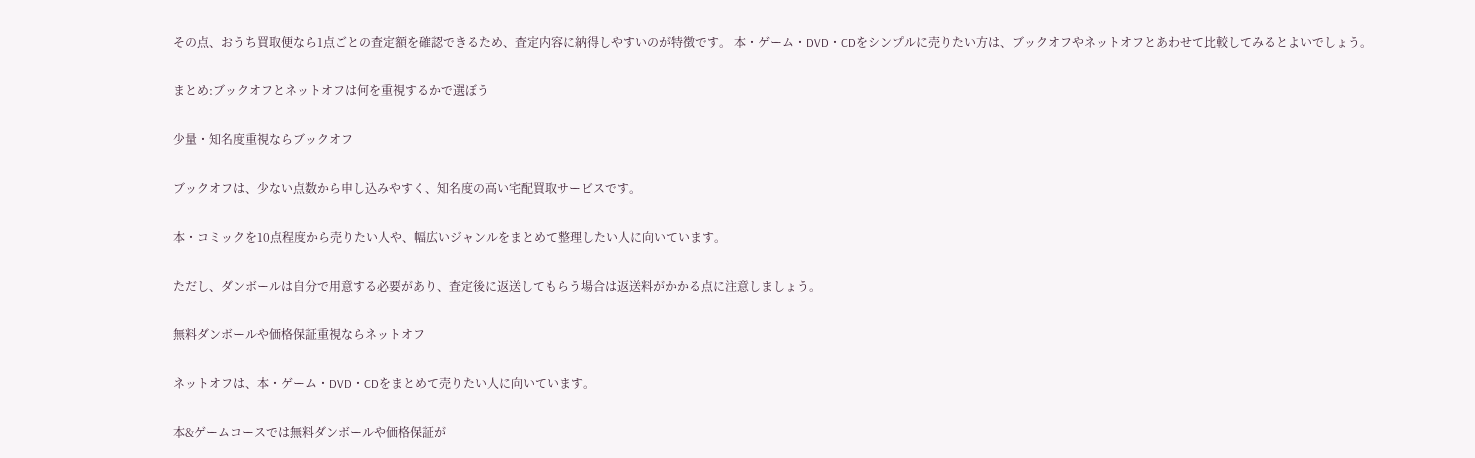その点、おうち買取便なら1点ごとの査定額を確認できるため、査定内容に納得しやすいのが特徴です。 本・ゲーム・DVD・CDをシンプルに売りたい方は、ブックオフやネットオフとあわせて比較してみるとよいでしょう。

まとめ:ブックオフとネットオフは何を重視するかで選ぼう

少量・知名度重視ならブックオフ

ブックオフは、少ない点数から申し込みやすく、知名度の高い宅配買取サービスです。

本・コミックを10点程度から売りたい人や、幅広いジャンルをまとめて整理したい人に向いています。

ただし、ダンボールは自分で用意する必要があり、査定後に返送してもらう場合は返送料がかかる点に注意しましょう。

無料ダンボールや価格保証重視ならネットオフ

ネットオフは、本・ゲーム・DVD・CDをまとめて売りたい人に向いています。

本&ゲームコースでは無料ダンボールや価格保証が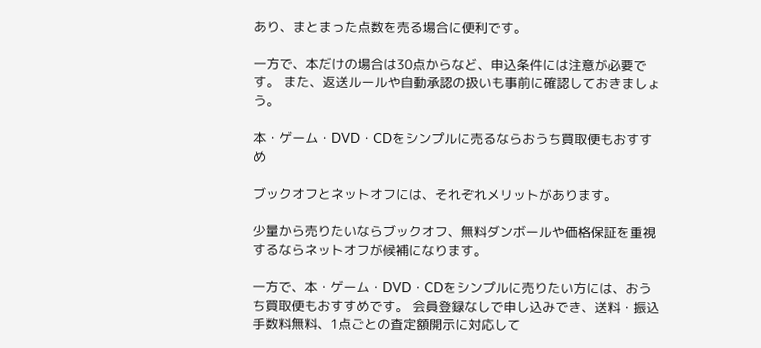あり、まとまった点数を売る場合に便利です。

一方で、本だけの場合は30点からなど、申込条件には注意が必要です。 また、返送ルールや自動承認の扱いも事前に確認しておきましょう。

本・ゲーム・DVD・CDをシンプルに売るならおうち買取便もおすすめ

ブックオフとネットオフには、それぞれメリットがあります。

少量から売りたいならブックオフ、無料ダンボールや価格保証を重視するならネットオフが候補になります。

一方で、本・ゲーム・DVD・CDをシンプルに売りたい方には、おうち買取便もおすすめです。 会員登録なしで申し込みでき、送料・振込手数料無料、1点ごとの査定額開示に対応して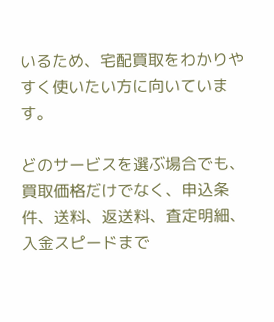いるため、宅配買取をわかりやすく使いたい方に向いています。

どのサービスを選ぶ場合でも、買取価格だけでなく、申込条件、送料、返送料、査定明細、入金スピードまで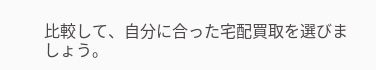比較して、自分に合った宅配買取を選びましょう。